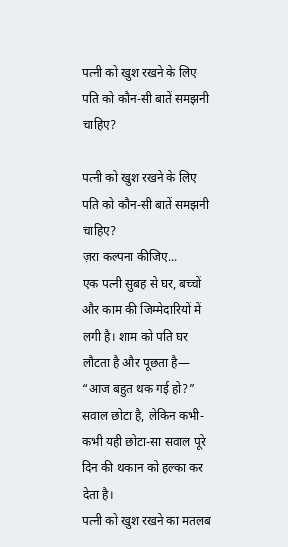पत्नी को खुश रखने के लिए पति को कौन-सी बातें समझनी चाहिए?

पत्नी को खुश रखने के लिए पति को कौन-सी बातें समझनी चाहिए?
ज़रा कल्पना कीजिए...
एक पत्नी सुबह से घर, बच्चों और काम की जिम्मेदारियों में लगी है। शाम को पति घर लौटता है और पूछता है—
“आज बहुत थक गई हो?”
सवाल छोटा है, लेकिन कभी-कभी यही छोटा-सा सवाल पूरे दिन की थकान को हल्का कर देता है।
पत्नी को खुश रखने का मतलब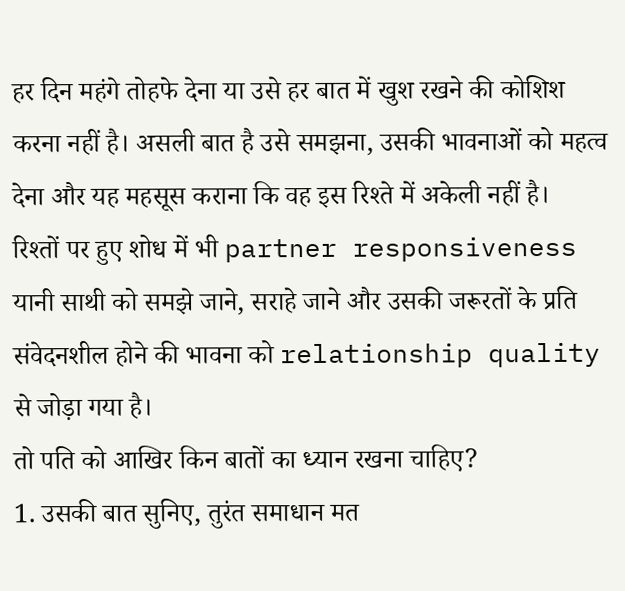हर दिन महंगे तोहफे देना या उसे हर बात में खुश रखने की कोशिश करना नहीं है। असली बात है उसे समझना, उसकी भावनाओं को महत्व देना और यह महसूस कराना कि वह इस रिश्ते में अकेली नहीं है।
रिश्तों पर हुए शोध में भी partner responsiveness यानी साथी को समझे जाने, सराहे जाने और उसकी जरूरतों के प्रति संवेदनशील होने की भावना को relationship quality से जोड़ा गया है।
तो पति को आखिर किन बातों का ध्यान रखना चाहिए?
1. उसकी बात सुनिए, तुरंत समाधान मत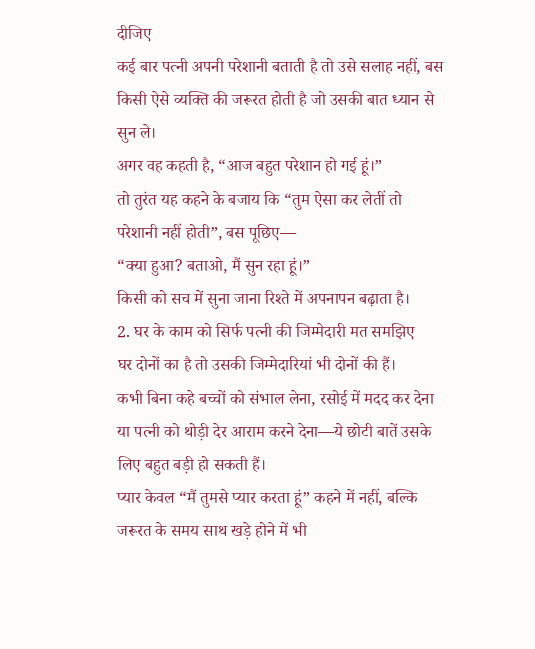दीजिए
कई बार पत्नी अपनी परेशानी बताती है तो उसे सलाह नहीं, बस किसी ऐसे व्यक्ति की जरूरत होती है जो उसकी बात ध्यान से सुन ले।
अगर वह कहती है, “आज बहुत परेशान हो गई हूं।”
तो तुरंत यह कहने के बजाय कि “तुम ऐसा कर लेतीं तो परेशानी नहीं होती”, बस पूछिए—
“क्या हुआ? बताओ, मैं सुन रहा हूं।”
किसी को सच में सुना जाना रिश्ते में अपनापन बढ़ाता है।
2. घर के काम को सिर्फ पत्नी की जिम्मेदारी मत समझिए
घर दोनों का है तो उसकी जिम्मेदारियां भी दोनों की हैं।
कभी बिना कहे बच्चों को संभाल लेना, रसोई में मदद कर देना या पत्नी को थोड़ी देर आराम करने देना—ये छोटी बातें उसके लिए बहुत बड़ी हो सकती हैं।
प्यार केवल “मैं तुमसे प्यार करता हूं” कहने में नहीं, बल्कि जरूरत के समय साथ खड़े होने में भी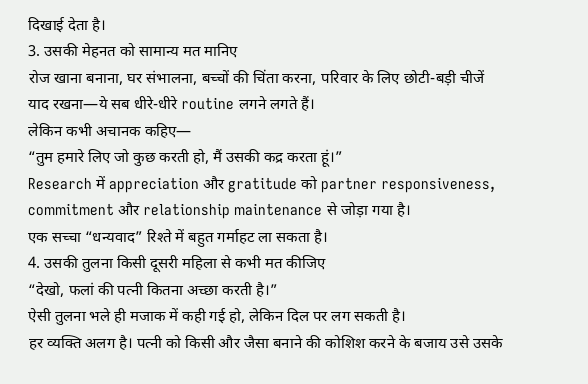दिखाई देता है।
3. उसकी मेहनत को सामान्य मत मानिए
रोज खाना बनाना, घर संभालना, बच्चों की चिंता करना, परिवार के लिए छोटी-बड़ी चीजें याद रखना—ये सब धीरे-धीरे routine लगने लगते हैं।
लेकिन कभी अचानक कहिए—
“तुम हमारे लिए जो कुछ करती हो, मैं उसकी कद्र करता हूं।”
Research में appreciation और gratitude को partner responsiveness, commitment और relationship maintenance से जोड़ा गया है।
एक सच्चा “धन्यवाद” रिश्ते में बहुत गर्माहट ला सकता है।
4. उसकी तुलना किसी दूसरी महिला से कभी मत कीजिए
“देखो, फलां की पत्नी कितना अच्छा करती है।”
ऐसी तुलना भले ही मजाक में कही गई हो, लेकिन दिल पर लग सकती है।
हर व्यक्ति अलग है। पत्नी को किसी और जैसा बनाने की कोशिश करने के बजाय उसे उसके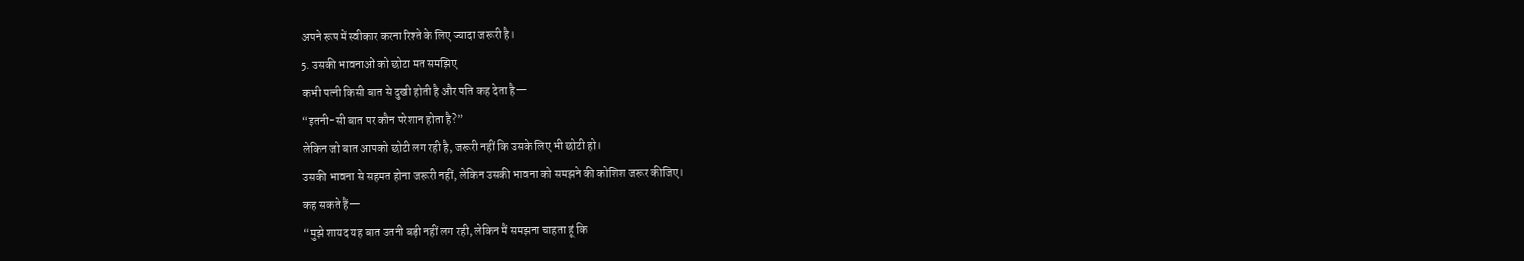अपने रूप में स्वीकार करना रिश्ते के लिए ज्यादा जरूरी है।
5. उसकी भावनाओं को छोटा मत समझिए
कभी पत्नी किसी बात से दुखी होती है और पति कह देता है—
“इतनी-सी बात पर कौन परेशान होता है?”
लेकिन जो बात आपको छोटी लग रही है, जरूरी नहीं कि उसके लिए भी छोटी हो।
उसकी भावना से सहमत होना जरूरी नहीं, लेकिन उसकी भावना को समझने की कोशिश जरूर कीजिए।
कह सकते हैं—
“मुझे शायद यह बात उतनी बड़ी नहीं लग रही, लेकिन मैं समझना चाहता हूं कि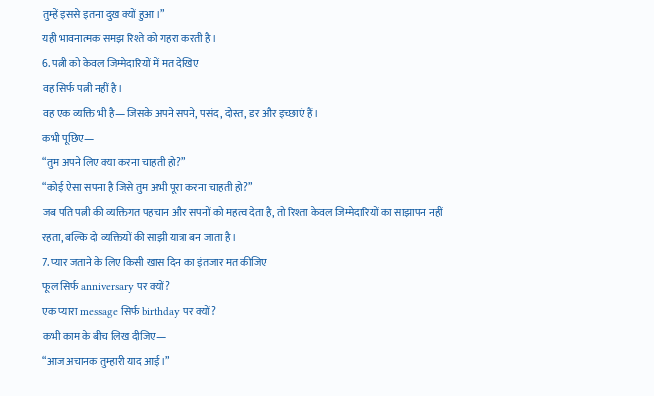तुम्हें इससे इतना दुख क्यों हुआ।”
यही भावनात्मक समझ रिश्ते को गहरा करती है।
6. पत्नी को केवल जिम्मेदारियों में मत देखिए
वह सिर्फ पत्नी नहीं है।
वह एक व्यक्ति भी है—जिसके अपने सपने, पसंद, दोस्त, डर और इच्छाएं हैं।
कभी पूछिए—
“तुम अपने लिए क्या करना चाहती हो?”
“कोई ऐसा सपना है जिसे तुम अभी पूरा करना चाहती हो?”
जब पति पत्नी की व्यक्तिगत पहचान और सपनों को महत्व देता है, तो रिश्ता केवल जिम्मेदारियों का साझापन नहीं रहता, बल्कि दो व्यक्तियों की साझी यात्रा बन जाता है।
7. प्यार जताने के लिए किसी खास दिन का इंतजार मत कीजिए
फूल सिर्फ anniversary पर क्यों?
एक प्यारा message सिर्फ birthday पर क्यों?
कभी काम के बीच लिख दीजिए—
“आज अचानक तुम्हारी याद आई।”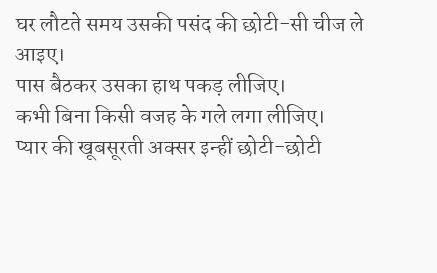घर लौटते समय उसकी पसंद की छोटी-सी चीज ले आइए।
पास बैठकर उसका हाथ पकड़ लीजिए।
कभी बिना किसी वजह के गले लगा लीजिए।
प्यार की खूबसूरती अक्सर इन्हीं छोटी-छोटी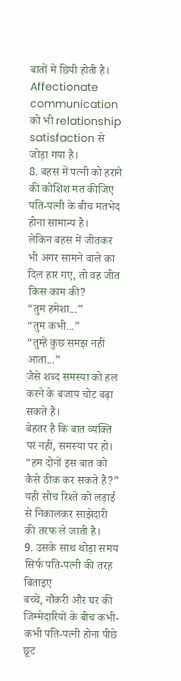बातों में छिपी होती है। Affectionate communication को भी relationship satisfaction से जोड़ा गया है।
8. बहस में पत्नी को हराने की कोशिश मत कीजिए
पति-पत्नी के बीच मतभेद होना सामान्य है।
लेकिन बहस में जीतकर भी अगर सामने वाले का दिल हार गए, तो वह जीत किस काम की?
“तुम हमेशा...”
“तुम कभी...”
“तुम्हें कुछ समझ नहीं आता...”
जैसे शब्द समस्या को हल करने के बजाय चोट बढ़ा सकते हैं।
बेहतर है कि बात व्यक्ति पर नहीं, समस्या पर हो।
“हम दोनों इस बात को कैसे ठीक कर सकते हैं?”
यही सोच रिश्ते को लड़ाई से निकालकर साझेदारी की तरफ ले जाती है।
9. उसके साथ थोड़ा समय सिर्फ पति-पत्नी की तरह बिताइए
बच्चे, नौकरी और घर की जिम्मेदारियों के बीच कभी-कभी पति-पत्नी होना पीछे छूट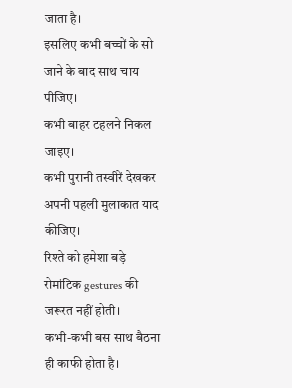जाता है।
इसलिए कभी बच्चों के सो जाने के बाद साथ चाय पीजिए।
कभी बाहर टहलने निकल जाइए।
कभी पुरानी तस्वीरें देखकर अपनी पहली मुलाकात याद कीजिए।
रिश्ते को हमेशा बड़े रोमांटिक gestures की जरूरत नहीं होती।
कभी-कभी बस साथ बैठना ही काफी होता है।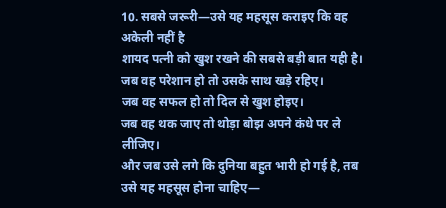10. सबसे जरूरी—उसे यह महसूस कराइए कि वह अकेली नहीं है
शायद पत्नी को खुश रखने की सबसे बड़ी बात यही है।
जब वह परेशान हो तो उसके साथ खड़े रहिए।
जब वह सफल हो तो दिल से खुश होइए।
जब वह थक जाए तो थोड़ा बोझ अपने कंधे पर ले लीजिए।
और जब उसे लगे कि दुनिया बहुत भारी हो गई है, तब उसे यह महसूस होना चाहिए—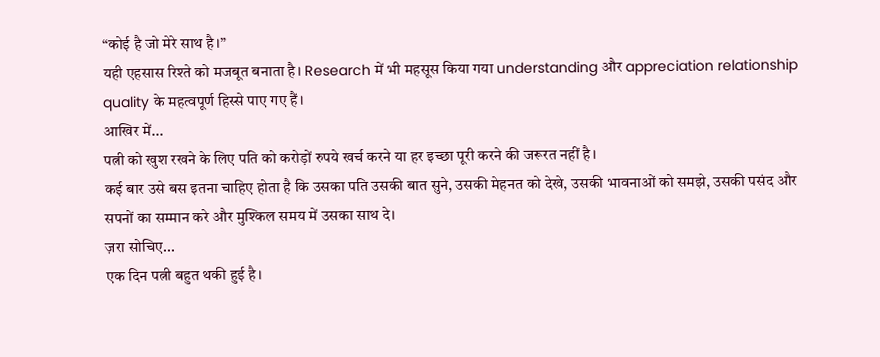“कोई है जो मेरे साथ है।”
यही एहसास रिश्ते को मजबूत बनाता है। Research में भी महसूस किया गया understanding और appreciation relationship quality के महत्वपूर्ण हिस्से पाए गए हैं।
आखिर में...
पत्नी को खुश रखने के लिए पति को करोड़ों रुपये खर्च करने या हर इच्छा पूरी करने की जरूरत नहीं है।
कई बार उसे बस इतना चाहिए होता है कि उसका पति उसकी बात सुने, उसकी मेहनत को देखे, उसकी भावनाओं को समझे, उसकी पसंद और सपनों का सम्मान करे और मुश्किल समय में उसका साथ दे।
ज़रा सोचिए...
एक दिन पत्नी बहुत थकी हुई है।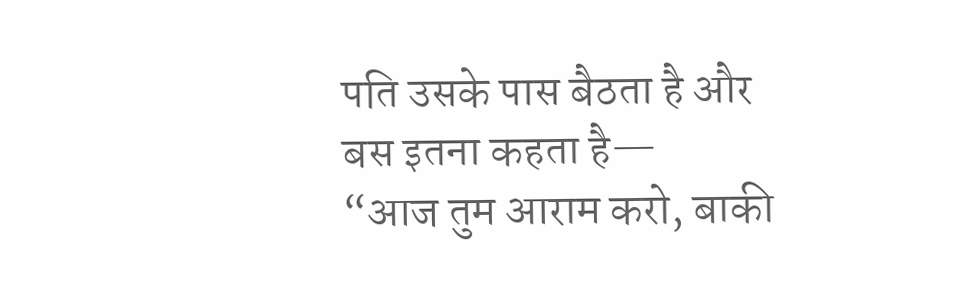पति उसके पास बैठता है और बस इतना कहता है—
“आज तुम आराम करो, बाकी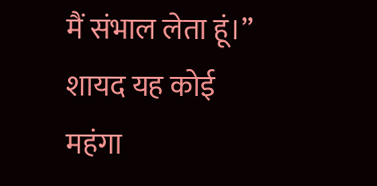मैं संभाल लेता हूं।”
शायद यह कोई महंगा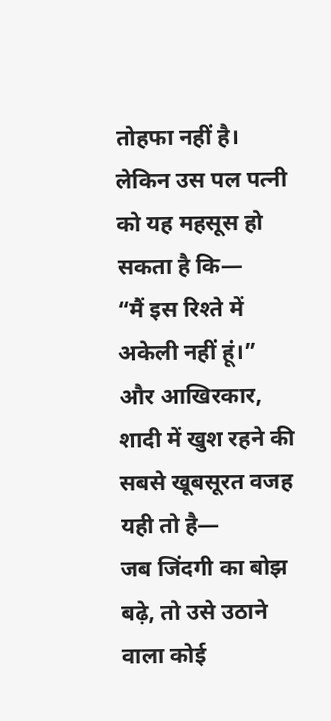तोहफा नहीं है।
लेकिन उस पल पत्नी को यह महसूस हो सकता है कि—
“मैं इस रिश्ते में अकेली नहीं हूं।”
और आखिरकार, शादी में खुश रहने की सबसे खूबसूरत वजह यही तो है—
जब जिंदगी का बोझ बढ़े, तो उसे उठाने वाला कोई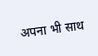अपना भी साथ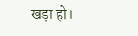खड़ा हो।